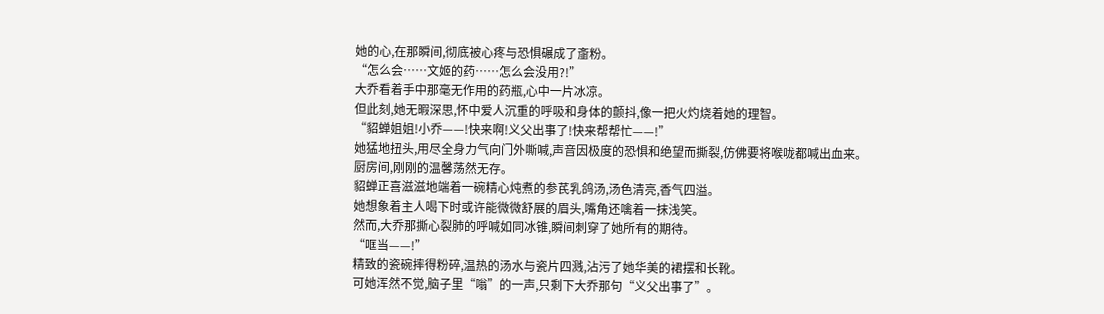她的心,在那瞬间,彻底被心疼与恐惧碾成了齑粉。
“怎么会……文姬的药……怎么会没用?!”
大乔看着手中那毫无作用的药瓶,心中一片冰凉。
但此刻,她无暇深思,怀中爱人沉重的呼吸和身体的颤抖,像一把火灼烧着她的理智。
“貂蝉姐姐!小乔——!快来啊!义父出事了!快来帮帮忙——!”
她猛地扭头,用尽全身力气向门外嘶喊,声音因极度的恐惧和绝望而撕裂,仿佛要将喉咙都喊出血来。
厨房间,刚刚的温馨荡然无存。
貂蝉正喜滋滋地端着一碗精心炖煮的参芪乳鸽汤,汤色清亮,香气四溢。
她想象着主人喝下时或许能微微舒展的眉头,嘴角还噙着一抹浅笑。
然而,大乔那撕心裂肺的呼喊如同冰锥,瞬间刺穿了她所有的期待。
“哐当——!”
精致的瓷碗摔得粉碎,温热的汤水与瓷片四溅,沾污了她华美的裙摆和长靴。
可她浑然不觉,脑子里“嗡”的一声,只剩下大乔那句“义父出事了”。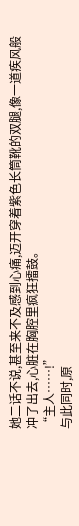她二话不说,甚至来不及感到心痛,迈开穿着紫色长筒靴的双腿,像一道疾风般冲了出去,心脏在胸腔里疯狂擂鼓。
“主人……!”
与此同时,原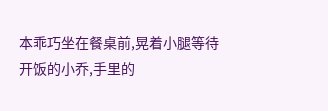本乖巧坐在餐桌前,晃着小腿等待开饭的小乔,手里的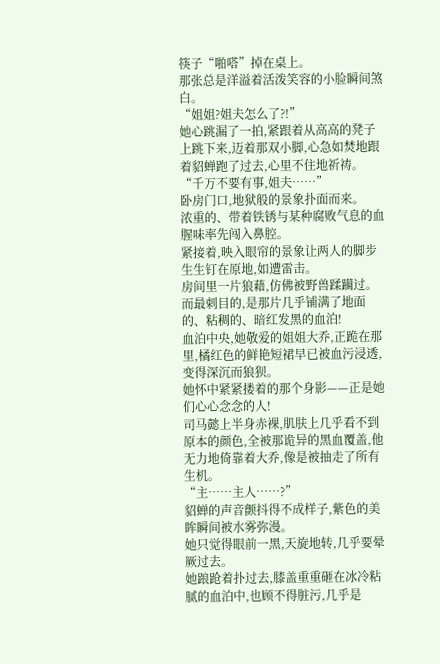筷子“啪嗒”掉在桌上。
那张总是洋溢着活泼笑容的小脸瞬间煞白。
“姐姐?姐夫怎么了?!”
她心跳漏了一拍,紧跟着从高高的凳子上跳下来,迈着那双小脚,心急如焚地跟着貂蝉跑了过去,心里不住地祈祷。
“千万不要有事,姐夫……”
卧房门口,地狱般的景象扑面而来。
浓重的、带着铁锈与某种腐败气息的血腥味率先闯入鼻腔。
紧接着,映入眼帘的景象让两人的脚步生生钉在原地,如遭雷击。
房间里一片狼藉,仿佛被野兽蹂躏过。而最刺目的,是那片几乎铺满了地面的、粘稠的、暗红发黑的血泊!
血泊中央,她敬爱的姐姐大乔,正跪在那里,橘红色的鲜艳短裙早已被血污浸透,变得深沉而狼狈。
她怀中紧紧搂着的那个身影——正是她们心心念念的人!
司马懿上半身赤裸,肌肤上几乎看不到原本的颜色,全被那诡异的黑血覆盖,他无力地倚靠着大乔,像是被抽走了所有生机。
“主……主人……?”
貂蝉的声音颤抖得不成样子,紫色的美眸瞬间被水雾弥漫。
她只觉得眼前一黑,天旋地转,几乎要晕厥过去。
她踉跄着扑过去,膝盖重重砸在冰冷粘腻的血泊中,也顾不得脏污,几乎是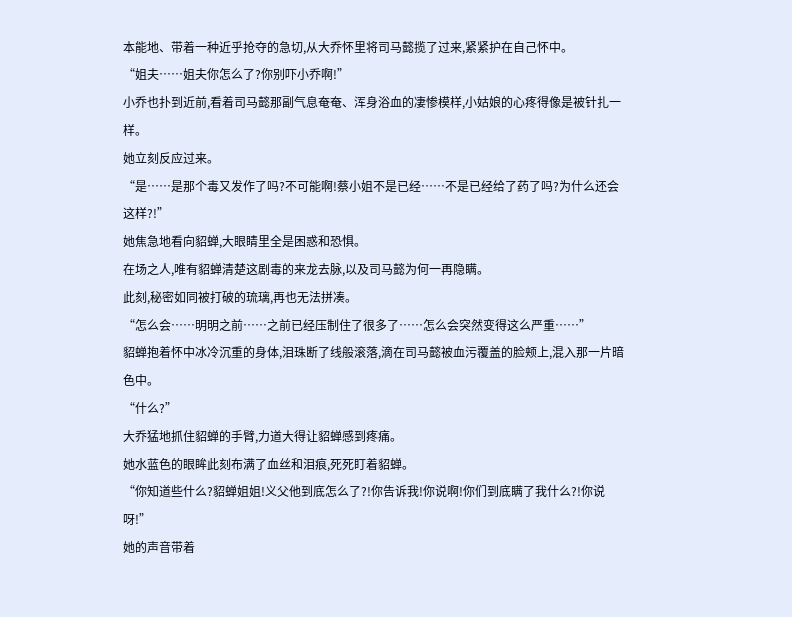本能地、带着一种近乎抢夺的急切,从大乔怀里将司马懿揽了过来,紧紧护在自己怀中。
“姐夫……姐夫你怎么了?你别吓小乔啊!”
小乔也扑到近前,看着司马懿那副气息奄奄、浑身浴血的凄惨模样,小姑娘的心疼得像是被针扎一样。
她立刻反应过来。
“是……是那个毒又发作了吗?不可能啊!蔡小姐不是已经……不是已经给了药了吗?为什么还会这样?!”
她焦急地看向貂蝉,大眼睛里全是困惑和恐惧。
在场之人,唯有貂蝉清楚这剧毒的来龙去脉,以及司马懿为何一再隐瞒。
此刻,秘密如同被打破的琉璃,再也无法拼凑。
“怎么会……明明之前……之前已经压制住了很多了……怎么会突然变得这么严重……”
貂蝉抱着怀中冰冷沉重的身体,泪珠断了线般滚落,滴在司马懿被血污覆盖的脸颊上,混入那一片暗色中。
“什么?”
大乔猛地抓住貂蝉的手臂,力道大得让貂蝉感到疼痛。
她水蓝色的眼眸此刻布满了血丝和泪痕,死死盯着貂蝉。
“你知道些什么?貂蝉姐姐!义父他到底怎么了?!你告诉我!你说啊!你们到底瞒了我什么?!你说呀!”
她的声音带着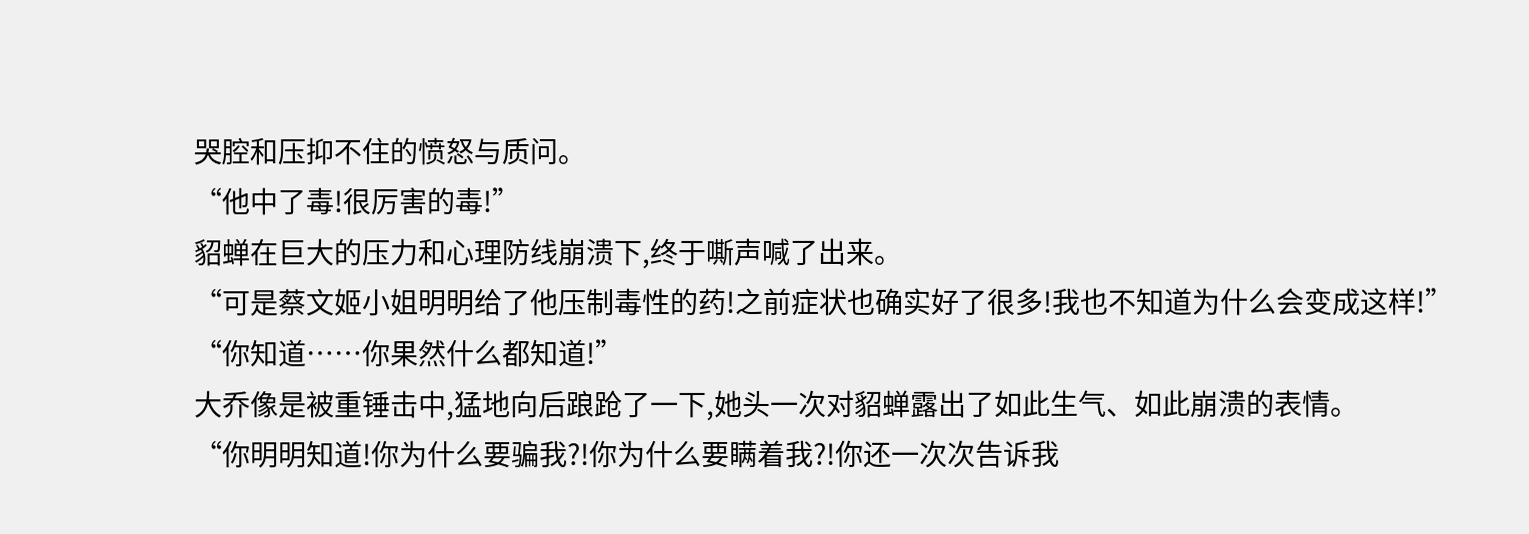哭腔和压抑不住的愤怒与质问。
“他中了毒!很厉害的毒!”
貂蝉在巨大的压力和心理防线崩溃下,终于嘶声喊了出来。
“可是蔡文姬小姐明明给了他压制毒性的药!之前症状也确实好了很多!我也不知道为什么会变成这样!”
“你知道……你果然什么都知道!”
大乔像是被重锤击中,猛地向后踉跄了一下,她头一次对貂蝉露出了如此生气、如此崩溃的表情。
“你明明知道!你为什么要骗我?!你为什么要瞒着我?!你还一次次告诉我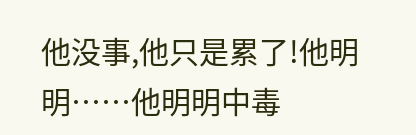他没事,他只是累了!他明明……他明明中毒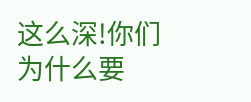这么深!你们为什么要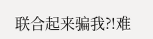联合起来骗我?!难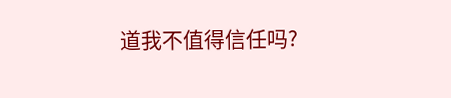道我不值得信任吗?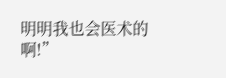明明我也会医术的啊!”